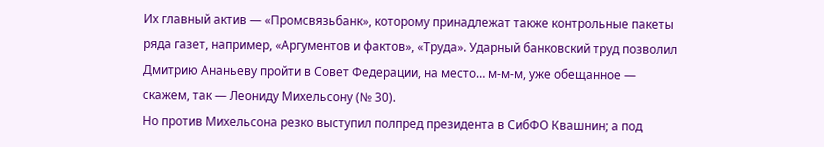Их главный актив — «Промсвязьбанк», которому принадлежат также контрольные пакеты ряда газет, например, «Аргументов и фактов», «Труда». Ударный банковский труд позволил Дмитрию Ананьеву пройти в Совет Федерации, на место… м-м-м, уже обещанное — скажем, так — Леониду Михельсону (№ 30).
Но против Михельсона резко выступил полпред президента в СибФО Квашнин; а под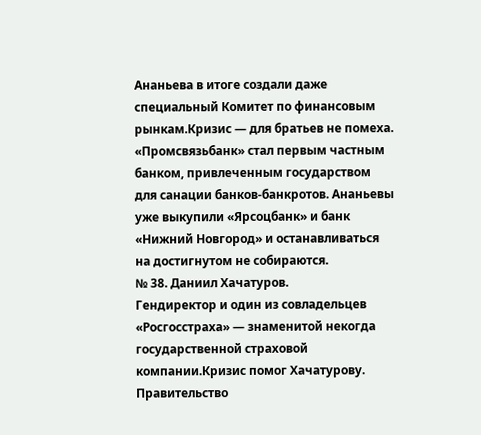Ананьева в итоге создали даже специальный Комитет по финансовым рынкам.Кризис — для братьев не помеха. «Промсвязьбанк» стал первым частным банком, привлеченным государством для санации банков-банкротов. Ананьевы уже выкупили «Ярсоцбанк» и банк «Нижний Новгород» и останавливаться на достигнутом не собираются.
№ 38. Даниил Хачатуров.
Гендиректор и один из совладельцев «Росгосстраха» — знаменитой некогда государственной страховой компании.Кризис помог Хачатурову. Правительство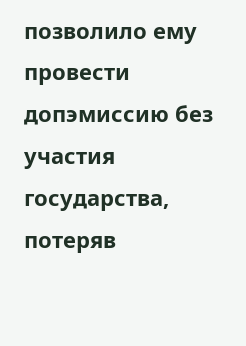позволило ему провести допэмиссию без участия государства, потеряв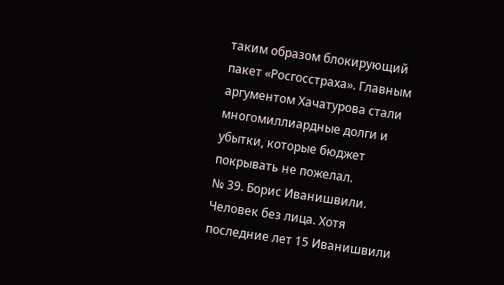таким образом блокирующий пакет «Росгосстраха». Главным аргументом Хачатурова стали многомиллиардные долги и убытки, которые бюджет покрывать не пожелал.
№ 39. Борис Иванишвили.
Человек без лица. Хотя последние лет 15 Иванишвили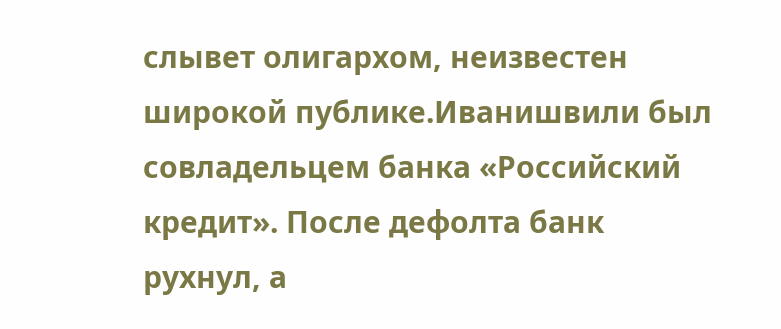слывет олигархом, неизвестен широкой публике.Иванишвили был совладельцем банка «Российский кредит». После дефолта банк рухнул, а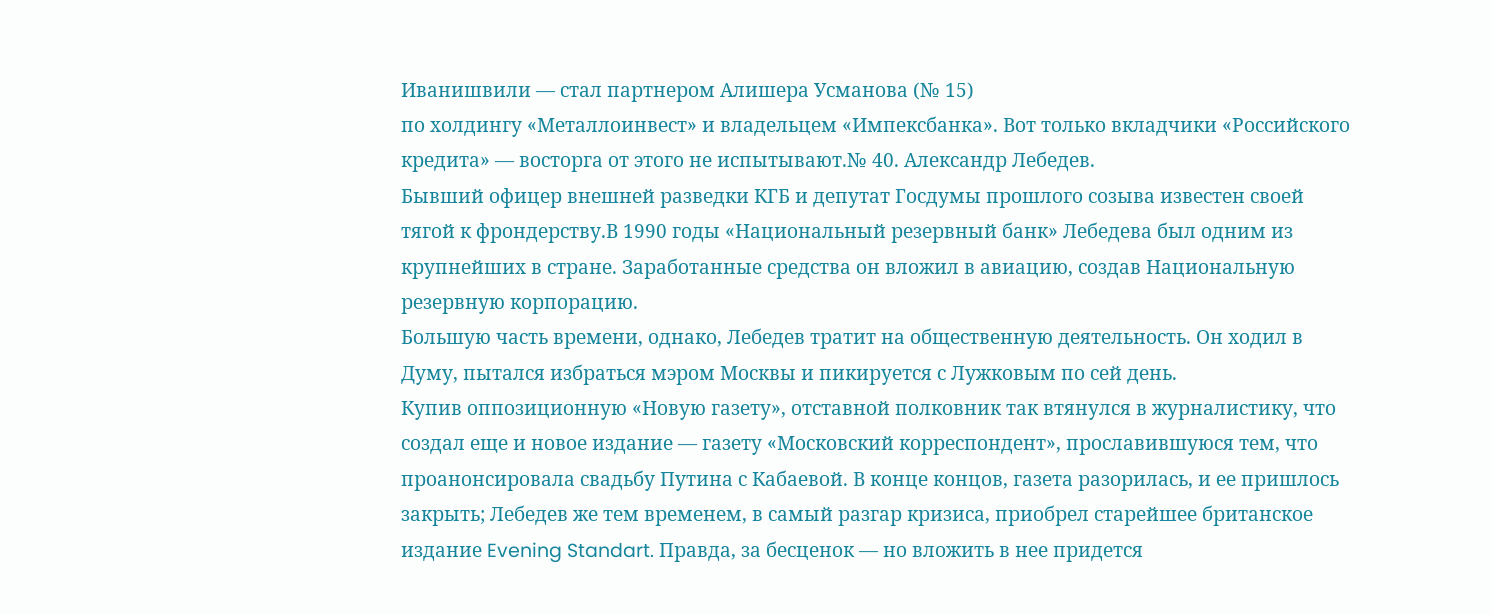Иванишвили — стал партнером Алишера Усманова (№ 15)
по холдингу «Металлоинвест» и владельцем «Импексбанка». Вот только вкладчики «Российского кредита» — восторга от этого не испытывают.№ 40. Александр Лебедев.
Бывший офицер внешней разведки КГБ и депутат Госдумы прошлого созыва известен своей тягой к фрондерству.В 1990 годы «Национальный резервный банк» Лебедева был одним из крупнейших в стране. Заработанные средства он вложил в авиацию, создав Национальную резервную корпорацию.
Большую часть времени, однако, Лебедев тратит на общественную деятельность. Он ходил в Думу, пытался избраться мэром Москвы и пикируется с Лужковым по сей день.
Купив оппозиционную «Новую газету», отставной полковник так втянулся в журналистику, что создал еще и новое издание — газету «Московский корреспондент», прославившуюся тем, что проанонсировала свадьбу Путина с Кабаевой. В конце концов, газета разорилась, и ее пришлось закрыть; Лебедев же тем временем, в самый разгар кризиса, приобрел старейшее британское издание Evening Standart. Правда, за бесценок — но вложить в нее придется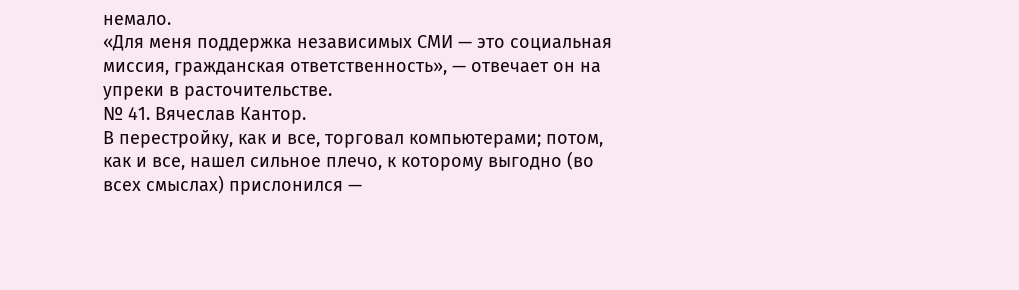немало.
«Для меня поддержка независимых СМИ — это социальная миссия, гражданская ответственность», — отвечает он на упреки в расточительстве.
№ 41. Вячеслав Кантор.
В перестройку, как и все, торговал компьютерами; потом, как и все, нашел сильное плечо, к которому выгодно (во всех смыслах) прислонился —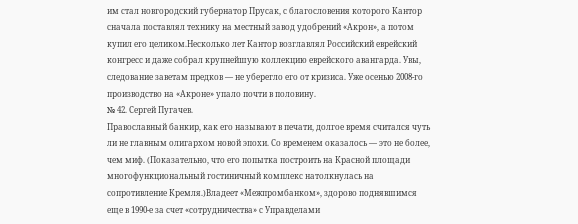им стал новгородский губернатор Прусак, с благословения которого Кантор сначала поставлял технику на местный завод удобрений «Акрон», а потом купил его целиком.Несколько лет Кантор возглавлял Российский еврейский конгресс и даже собрал крупнейшую коллекцию еврейского авангарда. Увы, следование заветам предков — не уберегло его от кризиса. Уже осенью 2008-го производство на «Акроне» упало почти в половину.
№ 42. Сергей Пугачев.
Православный банкир, как его называют в печати, долгое время считался чуть ли не главным олигархом новой эпохи. Со временем оказалось — это не более, чем миф. (Показательно, что его попытка построить на Красной площади многофункциональный гостиничный комплекс натолкнулась на сопротивление Кремля.)Владеет «Межпромбанком», здорово поднявшимся еще в 1990-е за счет «сотрудничества» с Управделами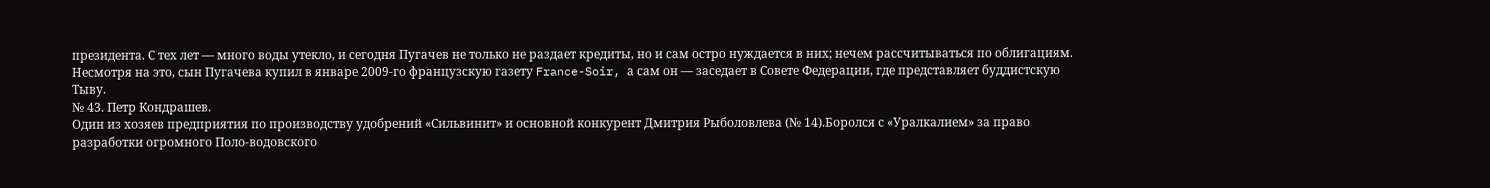президента. С тех лет — много воды утекло, и сегодня Пугачев не только не раздает кредиты, но и сам остро нуждается в них; нечем рассчитываться по облигациям.
Несмотря на это, сын Пугачева купил в январе 2009-го французскую газету France-Soir, а сам он — заседает в Совете Федерации, где представляет буддистскую Тыву.
№ 43. Петр Кондрашев.
Один из хозяев предприятия по производству удобрений «Сильвинит» и основной конкурент Дмитрия Рыболовлева (№ 14).Боролся с «Уралкалием» за право разработки огромного Поло-водовского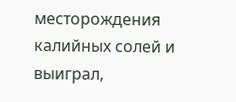месторождения калийных солей и выиграл,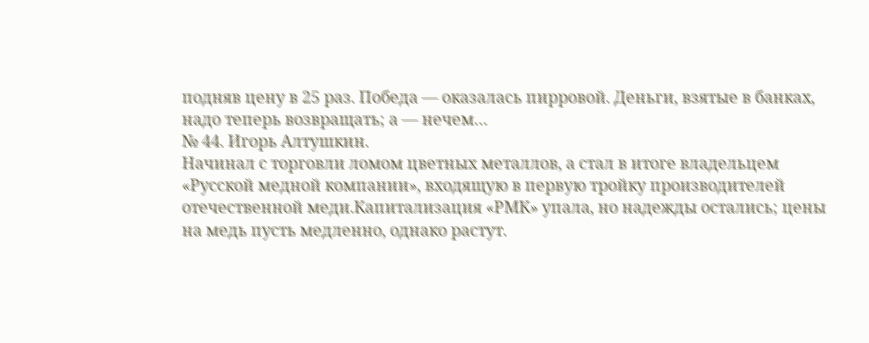подняв цену в 25 раз. Победа — оказалась пирровой. Деньги, взятые в банках, надо теперь возвращать; а — нечем…
№ 44. Игорь Алтушкин.
Начинал с торговли ломом цветных металлов, а стал в итоге владельцем «Русской медной компании», входящую в первую тройку производителей отечественной меди.Капитализация «РМК» упала, но надежды остались; цены на медь пусть медленно, однако растут.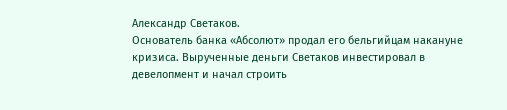Александр Светаков.
Основатель банка «Абсолют» продал его бельгийцам накануне кризиса. Вырученные деньги Светаков инвестировал в девелопмент и начал строить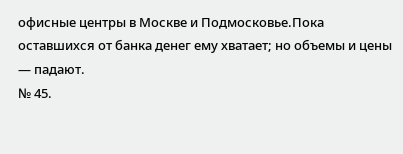офисные центры в Москве и Подмосковье.Пока оставшихся от банка денег ему хватает; но объемы и цены — падают.
№ 45.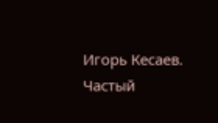Игорь Кесаев.
Частый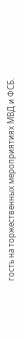гость на торжественных мероприятиях МВД и ФСБ.